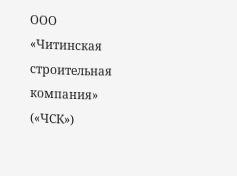ООО «Читинская строительная компания» («ЧСК»)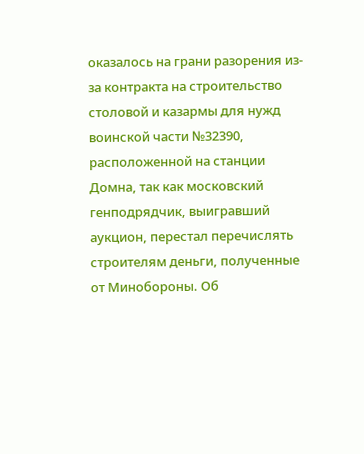оказалось на грани разорения из-за контракта на строительство столовой и казармы для нужд воинской части №32390, расположенной на станции Домна, так как московский генподрядчик, выигравший аукцион, перестал перечислять строителям деньги, полученные от Минобороны. Об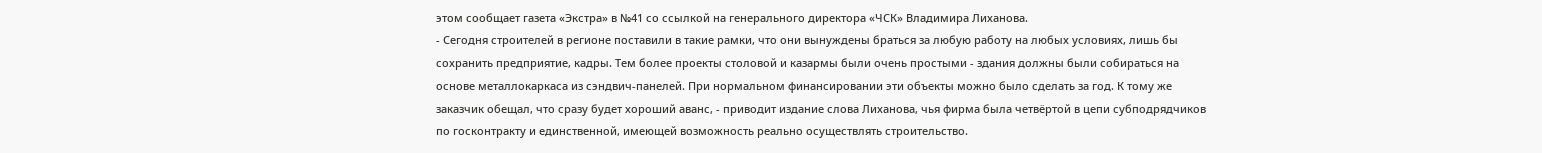этом сообщает газета «Экстра» в №41 со ссылкой на генерального директора «ЧСК» Владимира Лиханова.
- Сегодня строителей в регионе поставили в такие рамки, что они вынуждены браться за любую работу на любых условиях, лишь бы сохранить предприятие, кадры. Тем более проекты столовой и казармы были очень простыми - здания должны были собираться на основе металлокаркаса из сэндвич-панелей. При нормальном финансировании эти объекты можно было сделать за год. К тому же заказчик обещал, что сразу будет хороший аванс, - приводит издание слова Лиханова, чья фирма была четвёртой в цепи субподрядчиков по госконтракту и единственной, имеющей возможность реально осуществлять строительство.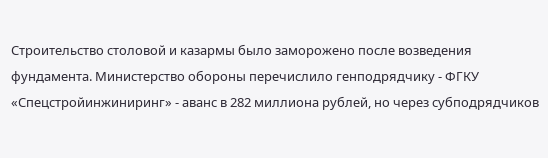Строительство столовой и казармы было заморожено после возведения фундамента. Министерство обороны перечислило генподрядчику - ФГКУ «Спецстройинжиниринг» - аванс в 282 миллиона рублей, но через субподрядчиков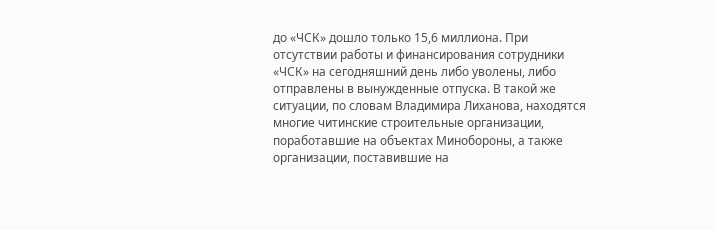до «ЧСК» дошло только 15,6 миллиона. При отсутствии работы и финансирования сотрудники «ЧСК» на сегодняшний день либо уволены, либо отправлены в вынужденные отпуска. В такой же ситуации, по словам Владимира Лиханова, находятся многие читинские строительные организации, поработавшие на объектах Минобороны, а также организации, поставившие на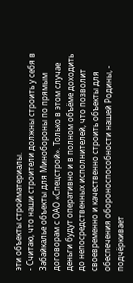эти объекты стройматериалы.
- Считаю, что наши строители должны строить у себя в Забайкалье объекты для Минобороны по прямым договорам с ОАО «Спецстрой». Только в этом случае деньги будут оперативно и в полном объёме доходить до непосредственных исполнителей, что позволит своевременно и качественно строить объекты для обеспечения обороноспособности нашей Родины, - подчёркивает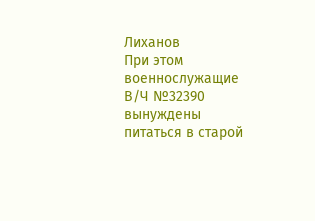Лиханов
При этом военнослужащие В/Ч №32390 вынуждены питаться в старой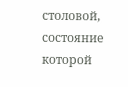столовой, состояние которой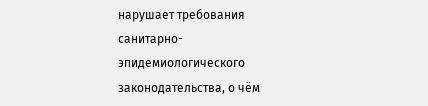нарушает требования санитарно-эпидемиологического законодательства, о чём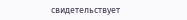свидетельствует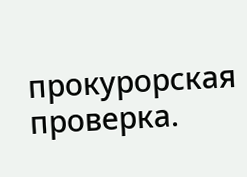прокурорская проверка.